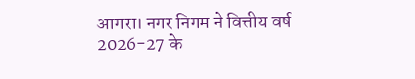आगरा। नगर निगम ने वित्तीय वर्ष 2026-27 के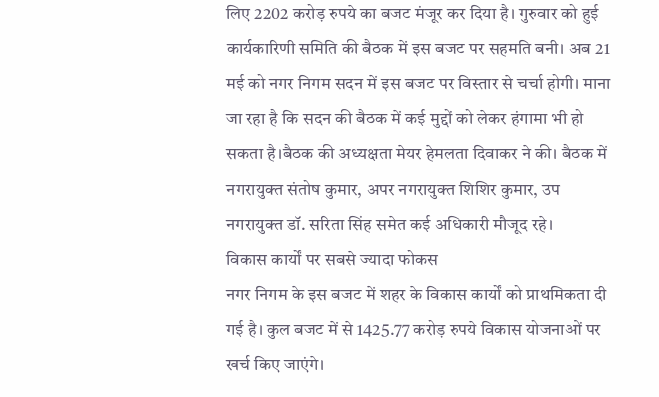लिए 2202 करोड़ रुपये का बजट मंजूर कर दिया है। गुरुवार को हुई कार्यकारिणी समिति की बैठक में इस बजट पर सहमति बनी। अब 21 मई को नगर निगम सदन में इस बजट पर विस्तार से चर्चा होगी। माना जा रहा है कि सदन की बैठक में कई मुद्दों को लेकर हंगामा भी हो सकता है।बैठक की अध्यक्षता मेयर हेमलता दिवाकर ने की। बैठक में नगरायुक्त संतोष कुमार, अपर नगरायुक्त शिशिर कुमार, उप नगरायुक्त डॉ. सरिता सिंह समेत कई अधिकारी मौजूद रहे।
विकास कार्यों पर सबसे ज्यादा फोकस
नगर निगम के इस बजट में शहर के विकास कार्यों को प्राथमिकता दी गई है। कुल बजट में से 1425.77 करोड़ रुपये विकास योजनाओं पर खर्च किए जाएंगे।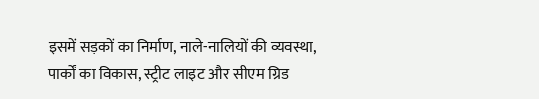इसमें सड़कों का निर्माण, नाले-नालियों की व्यवस्था, पार्कों का विकास, स्ट्रीट लाइट और सीएम ग्रिड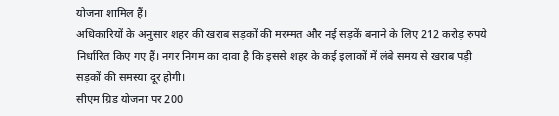योजना शामिल हैं।
अधिकारियों के अनुसार शहर की खराब सड़कों की मरम्मत और नई सड़कें बनाने के लिए 212 करोड़ रुपये निर्धारित किए गए हैं। नगर निगम का दावा है कि इससे शहर के कई इलाकों में लंबे समय से खराब पड़ी सड़कों की समस्या दूर होगी।
सीएम ग्रिड योजना पर 200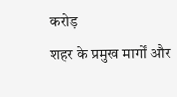करोड़
शहर के प्रमुख मार्गों और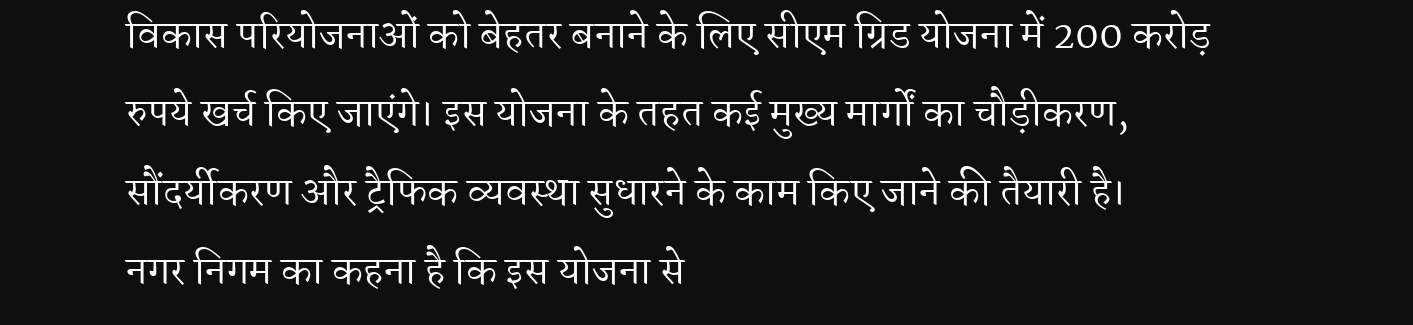विकास परियोजनाओं को बेहतर बनाने के लिए सीएम ग्रिड योजना में 200 करोड़ रुपये खर्च किए जाएंगे। इस योजना के तहत कई मुख्य मार्गों का चौड़ीकरण, सौंदर्यीकरण और ट्रैफिक व्यवस्था सुधारने के काम किए जाने की तैयारी है।
नगर निगम का कहना है कि इस योजना से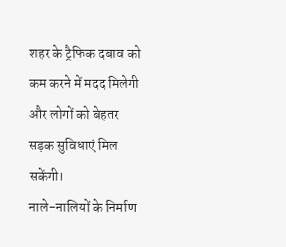शहर के ट्रैफिक दबाव को कम करने में मदद मिलेगी और लोगों को बेहतर सड़क सुविधाएं मिल सकेंगी।
नाले-नालियों के निर्माण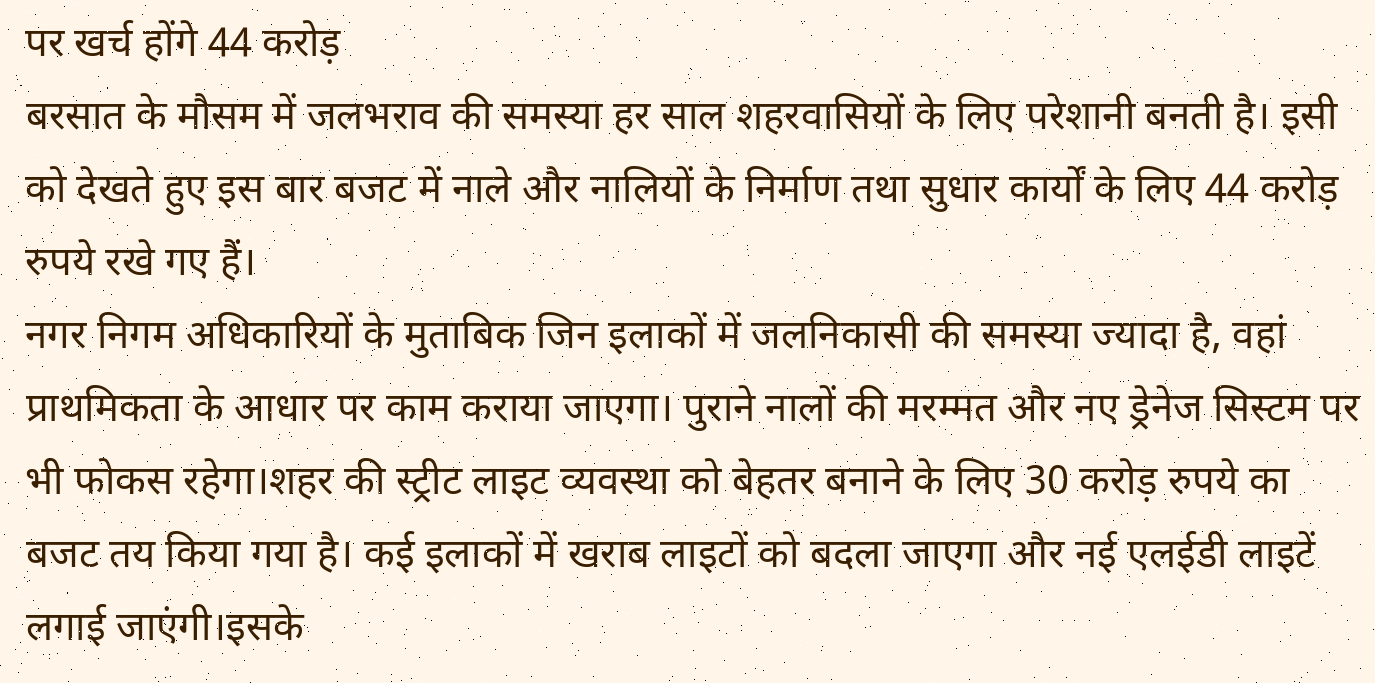पर खर्च होंगे 44 करोड़
बरसात के मौसम में जलभराव की समस्या हर साल शहरवासियों के लिए परेशानी बनती है। इसी को देखते हुए इस बार बजट में नाले और नालियों के निर्माण तथा सुधार कार्यों के लिए 44 करोड़ रुपये रखे गए हैं।
नगर निगम अधिकारियों के मुताबिक जिन इलाकों में जलनिकासी की समस्या ज्यादा है, वहां प्राथमिकता के आधार पर काम कराया जाएगा। पुराने नालों की मरम्मत और नए ड्रेनेज सिस्टम पर भी फोकस रहेगा।शहर की स्ट्रीट लाइट व्यवस्था को बेहतर बनाने के लिए 30 करोड़ रुपये का बजट तय किया गया है। कई इलाकों में खराब लाइटों को बदला जाएगा और नई एलईडी लाइटें लगाई जाएंगी।इसके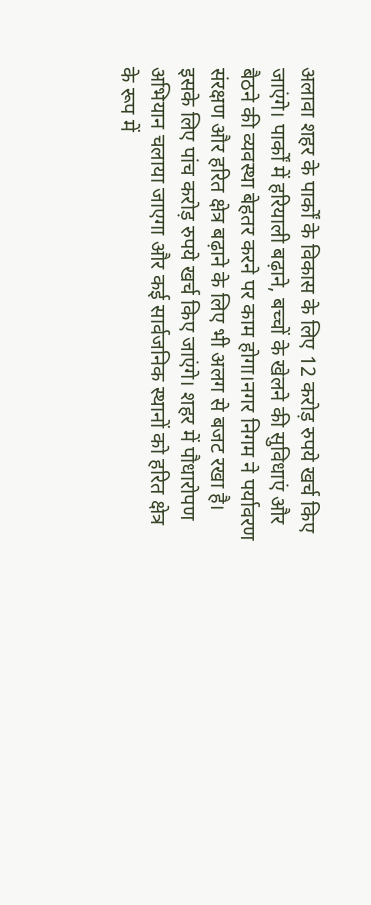अलावा शहर के पार्कों के विकास के लिए 12 करोड़ रुपये खर्च किए जाएंगे। पार्कों में हरियाली बढ़ाने, बच्चों के खेलने की सुविधाएं और बैठने की व्यवस्था बेहतर करने पर काम होगा।नगर निगम ने पर्यावरण संरक्षण और हरित क्षेत्र बढ़ाने के लिए भी अलग से बजट रखा है। इसके लिए पांच करोड़ रुपये खर्च किए जाएंगे। शहर में पौधारोपण अभियान चलाया जाएगा और कई सार्वजनिक स्थानों को हरित क्षेत्र के रूप में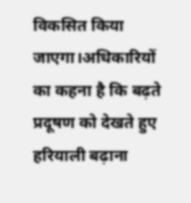विकसित किया जाएगा।अधिकारियों का कहना है कि बढ़ते प्रदूषण को देखते हुए हरियाली बढ़ाना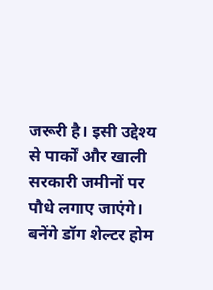जरूरी है। इसी उद्देश्य से पार्कों और खाली सरकारी जमीनों पर पौधे लगाए जाएंगे।
बनेंगे डॉग शेल्टर होम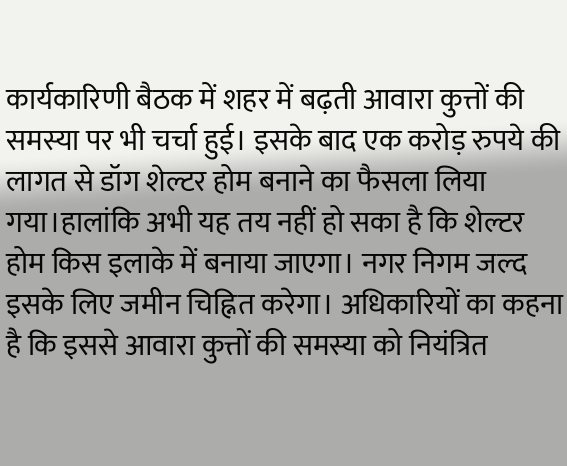कार्यकारिणी बैठक में शहर में बढ़ती आवारा कुत्तों की समस्या पर भी चर्चा हुई। इसके बाद एक करोड़ रुपये की लागत से डॉग शेल्टर होम बनाने का फैसला लिया गया।हालांकि अभी यह तय नहीं हो सका है कि शेल्टर होम किस इलाके में बनाया जाएगा। नगर निगम जल्द इसके लिए जमीन चिह्नित करेगा। अधिकारियों का कहना है कि इससे आवारा कुत्तों की समस्या को नियंत्रित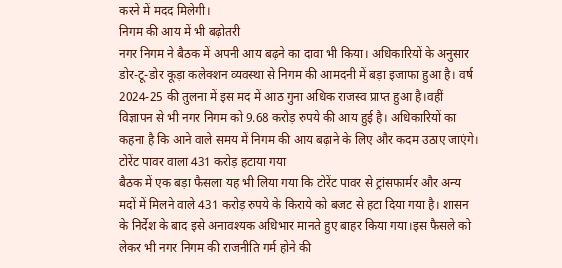करने में मदद मिलेगी।
निगम की आय में भी बढ़ोतरी
नगर निगम ने बैठक में अपनी आय बढ़ने का दावा भी किया। अधिकारियों के अनुसार डोर-टू-डोर कूड़ा कलेक्शन व्यवस्था से निगम की आमदनी में बड़ा इजाफा हुआ है। वर्ष 2024-25 की तुलना में इस मद में आठ गुना अधिक राजस्व प्राप्त हुआ है।वहीं विज्ञापन से भी नगर निगम को 9.68 करोड़ रुपये की आय हुई है। अधिकारियों का कहना है कि आने वाले समय में निगम की आय बढ़ाने के लिए और कदम उठाए जाएंगे।
टोरेंट पावर वाला 431 करोड़ हटाया गया
बैठक में एक बड़ा फैसला यह भी लिया गया कि टोरेंट पावर से ट्रांसफार्मर और अन्य मदों में मिलने वाले 431 करोड़ रुपये के किराये को बजट से हटा दिया गया है। शासन के निर्देश के बाद इसे अनावश्यक अधिभार मानते हुए बाहर किया गया।इस फैसले को लेकर भी नगर निगम की राजनीति गर्म होने की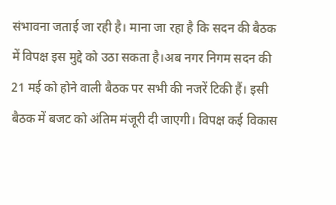संभावना जताई जा रही है। माना जा रहा है कि सदन की बैठक में विपक्ष इस मुद्दे को उठा सकता है।अब नगर निगम सदन की 21 मई को होने वाली बैठक पर सभी की नजरें टिकी हैं। इसी बैठक में बजट को अंतिम मंजूरी दी जाएगी। विपक्ष कई विकास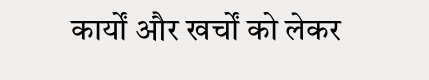कार्यों और खर्चों को लेकर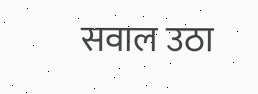सवाल उठा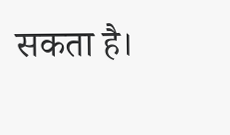सकता है।